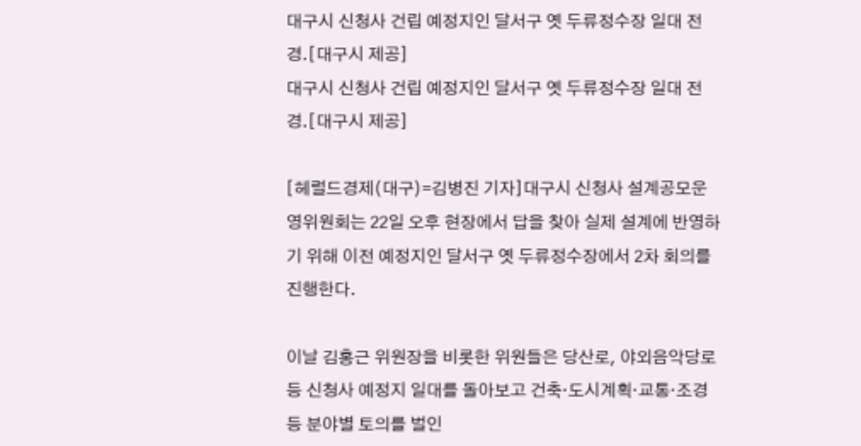대구시 신청사 건립 예정지인 달서구 옛 두류정수장 일대 전경.[대구시 제공]
대구시 신청사 건립 예정지인 달서구 옛 두류정수장 일대 전경.[대구시 제공]

[헤럴드경제(대구)=김병진 기자]대구시 신청사 설계공모운영위원회는 22일 오후 현장에서 답을 찾아 실제 설계에 반영하기 위해 이전 예정지인 달서구 옛 두류정수장에서 2차 회의를 진행한다.

이날 김홍근 위원장을 비롯한 위원들은 당산로, 야외음악당로 등 신청사 예정지 일대를 돌아보고 건축·도시계획·교통·조경 등 분야별 토의를 벌인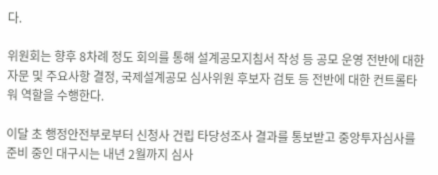다.

위원회는 향후 8차례 정도 회의를 통해 설계공모지침서 작성 등 공모 운영 전반에 대한 자문 및 주요사항 결정, 국제설계공모 심사위원 후보자 검토 등 전반에 대한 컨트롤타워 역할을 수행한다.

이달 초 행정안전부로부터 신청사 건립 타당성조사 결과를 통보받고 중앙투자심사를 준비 중인 대구시는 내년 2월까지 심사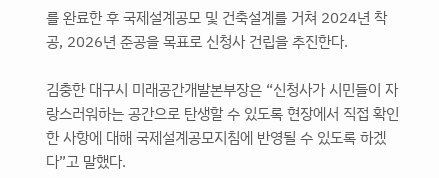를 완료한 후 국제설계공모 및 건축설계를 거쳐 2024년 착공, 2026년 준공을 목표로 신청사 건립을 추진한다.

김충한 대구시 미래공간개발본부장은 “신청사가 시민들이 자랑스러워하는 공간으로 탄생할 수 있도록 현장에서 직접 확인한 사항에 대해 국제설계공모지침에 반영될 수 있도록 하겠다”고 말했다.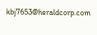kbj7653@heraldcorp.com